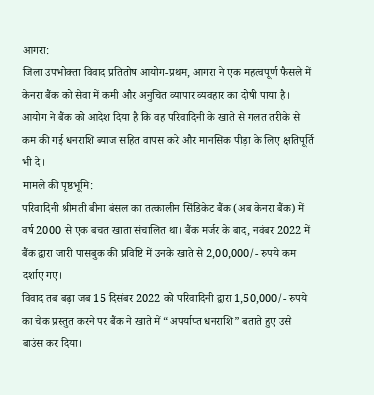आगरा:
जिला उपभोक्ता विवाद प्रतितोष आयोग-प्रथम, आगरा ने एक महत्वपूर्ण फैसले में केनरा बैंक को सेवा में कमी और अनुचित व्यापार व्यवहार का दोषी पाया है।
आयोग ने बैंक को आदेश दिया है कि वह परिवादिनी के खाते से गलत तरीके से कम की गई धनराशि ब्याज सहित वापस करे और मानसिक पीड़ा के लिए क्षतिपूर्ति भी दे।
मामले की पृष्ठभूमि:
परिवादिनी श्रीमती बीना बंसल का तत्कालीन सिंडिकेट बैंक (अब केनरा बैंक) में वर्ष 2000 से एक बचत खाता संचालित था। बैंक मर्जर के बाद, नवंबर 2022 में बैंक द्वारा जारी पासबुक की प्रविष्टि में उनके खाते से 2,00,000/- रुपये कम दर्शाए गए।
विवाद तब बढ़ा जब 15 दिसंबर 2022 को परिवादिनी द्वारा 1,50,000/- रुपये का चेक प्रस्तुत करने पर बैंक ने खाते में “अपर्याप्त धनराशि” बताते हुए उसे बाउंस कर दिया।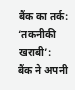बैंक का तर्क: ‘तकनीकी खराबी’:
बैंक ने अपनी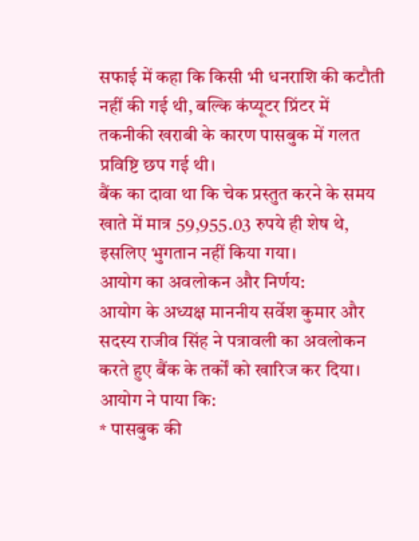सफाई में कहा कि किसी भी धनराशि की कटौती नहीं की गई थी, बल्कि कंप्यूटर प्रिंटर में तकनीकी खराबी के कारण पासबुक में गलत प्रविष्टि छप गई थी।
बैंक का दावा था कि चेक प्रस्तुत करने के समय खाते में मात्र 59,955.03 रुपये ही शेष थे, इसलिए भुगतान नहीं किया गया।
आयोग का अवलोकन और निर्णय:
आयोग के अध्यक्ष माननीय सर्वेश कुमार और सदस्य राजीव सिंह ने पत्रावली का अवलोकन करते हुए बैंक के तर्कों को खारिज कर दिया।
आयोग ने पाया कि:
* पासबुक की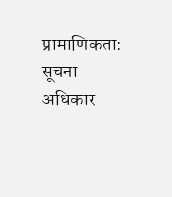प्रामाणिकता: सूचना अधिकार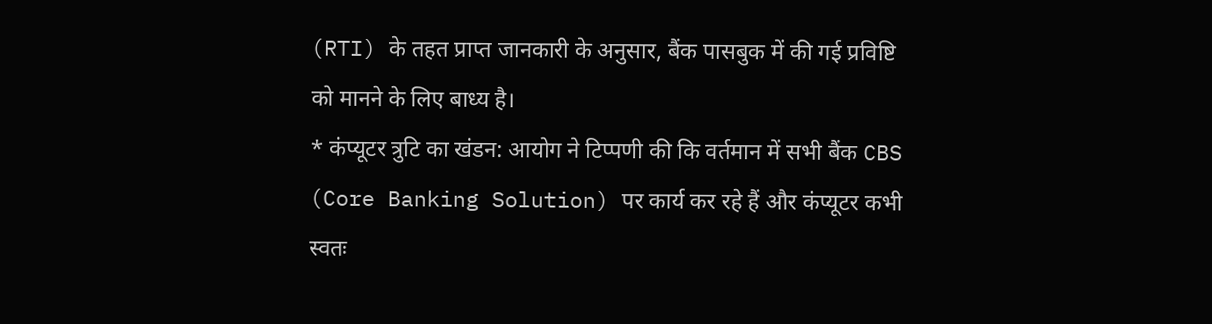(RTI) के तहत प्राप्त जानकारी के अनुसार, बैंक पासबुक में की गई प्रविष्टि को मानने के लिए बाध्य है।
* कंप्यूटर त्रुटि का खंडन: आयोग ने टिप्पणी की कि वर्तमान में सभी बैंक CBS (Core Banking Solution) पर कार्य कर रहे हैं और कंप्यूटर कभी स्वतः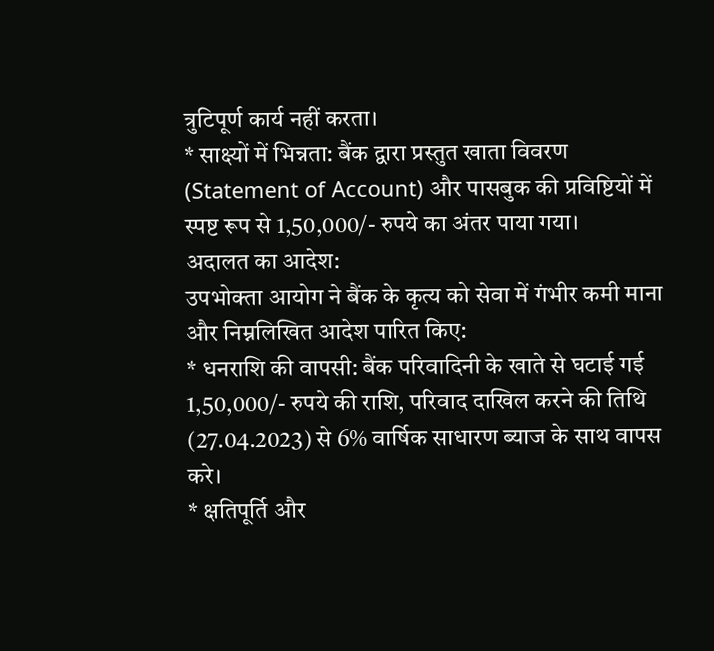त्रुटिपूर्ण कार्य नहीं करता।
* साक्ष्यों में भिन्नता: बैंक द्वारा प्रस्तुत खाता विवरण (Statement of Account) और पासबुक की प्रविष्टियों में स्पष्ट रूप से 1,50,000/- रुपये का अंतर पाया गया।
अदालत का आदेश:
उपभोक्ता आयोग ने बैंक के कृत्य को सेवा में गंभीर कमी माना और निम्नलिखित आदेश पारित किए:
* धनराशि की वापसी: बैंक परिवादिनी के खाते से घटाई गई 1,50,000/- रुपये की राशि, परिवाद दाखिल करने की तिथि (27.04.2023) से 6% वार्षिक साधारण ब्याज के साथ वापस करे।
* क्षतिपूर्ति और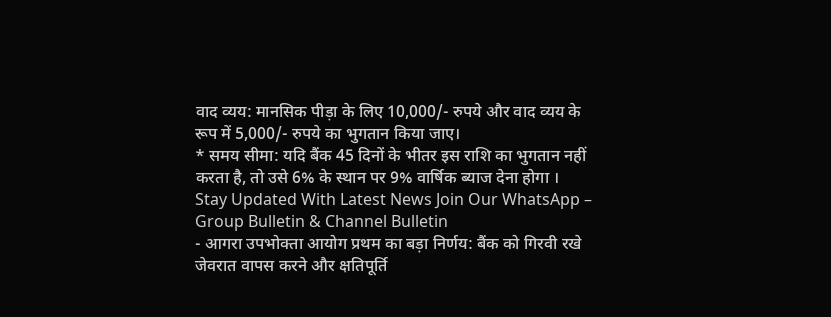वाद व्यय: मानसिक पीड़ा के लिए 10,000/- रुपये और वाद व्यय के रूप में 5,000/- रुपये का भुगतान किया जाए।
* समय सीमा: यदि बैंक 45 दिनों के भीतर इस राशि का भुगतान नहीं करता है, तो उसे 6% के स्थान पर 9% वार्षिक ब्याज देना होगा ।
Stay Updated With Latest News Join Our WhatsApp – Group Bulletin & Channel Bulletin
- आगरा उपभोक्ता आयोग प्रथम का बड़ा निर्णय: बैंक को गिरवी रखे जेवरात वापस करने और क्षतिपूर्ति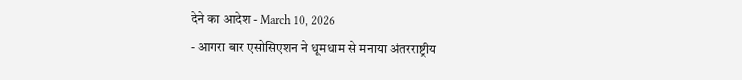देने का आदेश - March 10, 2026
- आगरा बार एसोसिएशन ने धूमधाम से मनाया अंतरराष्ट्रीय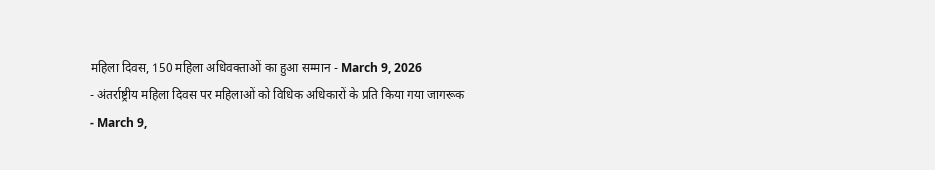महिला दिवस, 150 महिला अधिवक्ताओं का हुआ सम्मान - March 9, 2026
- अंतर्राष्ट्रीय महिला दिवस पर महिलाओं को विधिक अधिकारों के प्रति किया गया जागरूक - March 9,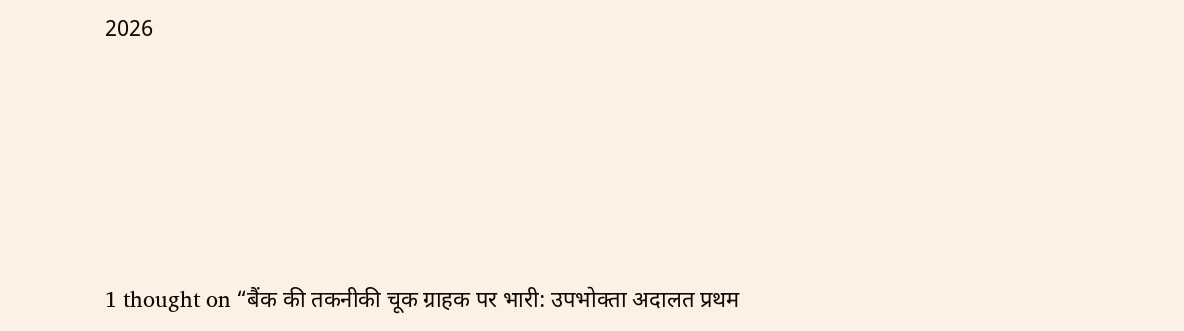2026








1 thought on “बैंक की तकनीकी चूक ग्राहक पर भारी: उपभोक्ता अदालत प्रथम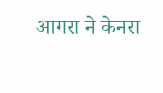आगरा ने केनरा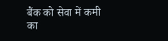बैंक को सेवा में कमी का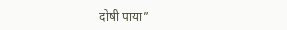दोषी पाया”